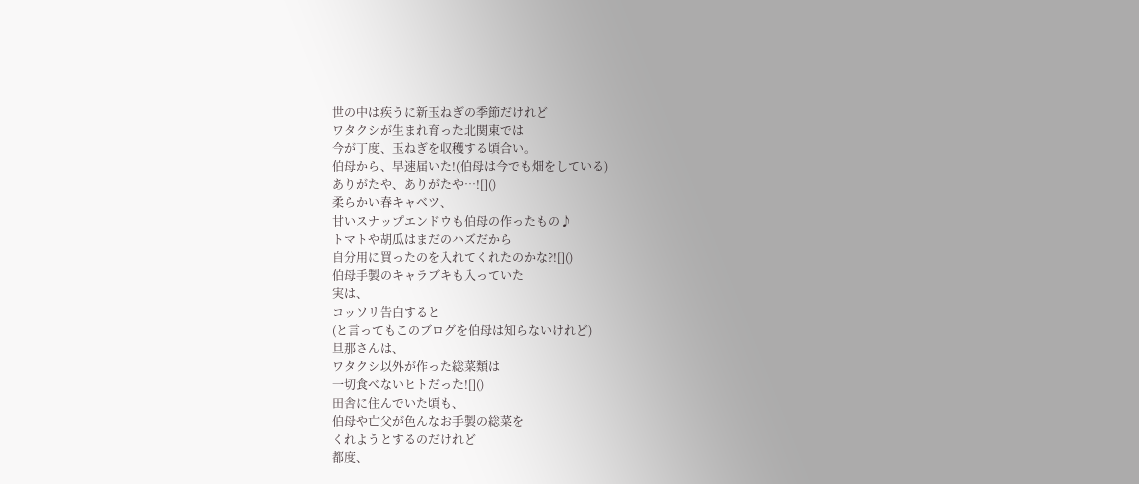世の中は疾うに新玉ねぎの季節だけれど
ワタクシが生まれ育った北関東では
今が丁度、玉ねぎを収穫する頃合い。
伯母から、早速届いた!(伯母は今でも畑をしている)
ありがたや、ありがたや…![]()
柔らかい春キャベツ、
甘いスナップエンドウも伯母の作ったもの♪
トマトや胡瓜はまだのハズだから
自分用に買ったのを入れてくれたのかな?![]()
伯母手製のキャラブキも入っていた
実は、
コッソリ告白すると
(と言ってもこのブログを伯母は知らないけれど)
旦那さんは、
ワタクシ以外が作った総菜類は
一切食べないヒトだった![]()
田舎に住んでいた頃も、
伯母や亡父が色んなお手製の総菜を
くれようとするのだけれど
都度、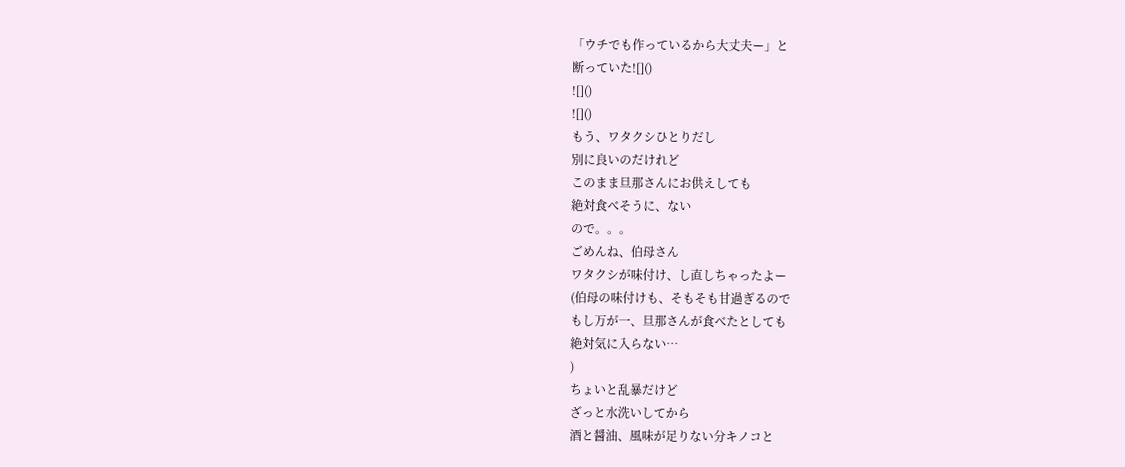「ウチでも作っているから大丈夫ー」と
断っていた![]()
![]()
![]()
もう、ワタクシひとりだし
別に良いのだけれど
このまま旦那さんにお供えしても
絶対食べそうに、ない
ので。。。
ごめんね、伯母さん
ワタクシが味付け、し直しちゃったよー
(伯母の味付けも、そもそも甘過ぎるので
もし万が一、旦那さんが食べたとしても
絶対気に入らない…
)
ちょいと乱暴だけど
ざっと水洗いしてから
酒と醤油、風味が足りない分キノコと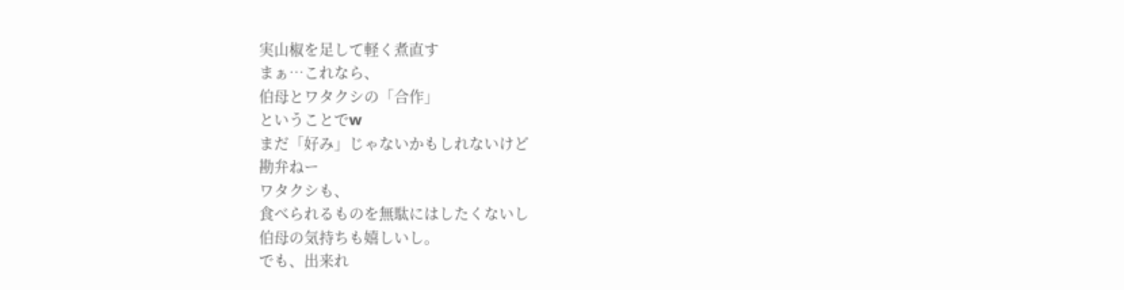実山椒を足して軽く煮直す
まぁ…これなら、
伯母とワタクシの「合作」
ということでw
まだ「好み」じゃないかもしれないけど
勘弁ねー
ワタクシも、
食べられるものを無駄にはしたくないし
伯母の気持ちも嬉しいし。
でも、出来れ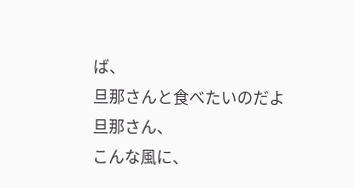ば、
旦那さんと食べたいのだよ
旦那さん、
こんな風に、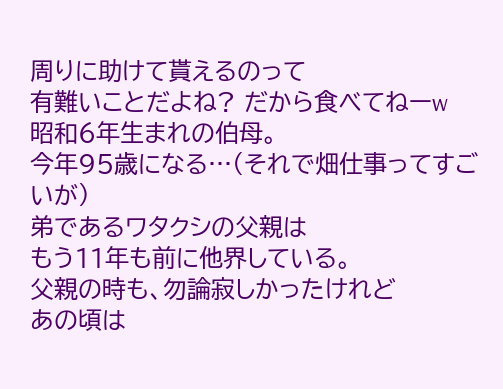周りに助けて貰えるのって
有難いことだよね? だから食べてねーw
昭和6年生まれの伯母。
今年95歳になる…(それで畑仕事ってすごいが)
弟であるワタクシの父親は
もう11年も前に他界している。
父親の時も、勿論寂しかったけれど
あの頃は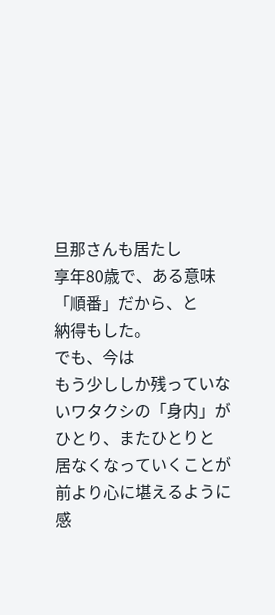旦那さんも居たし
享年80歳で、ある意味「順番」だから、と
納得もした。
でも、今は
もう少ししか残っていないワタクシの「身内」が
ひとり、またひとりと
居なくなっていくことが
前より心に堪えるように感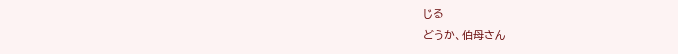じる
どうか、伯母さん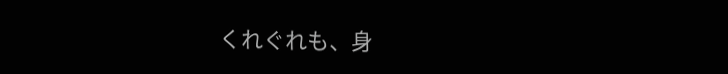くれぐれも、身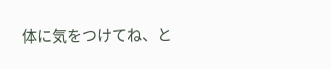体に気をつけてね、と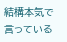結構本気で言っている